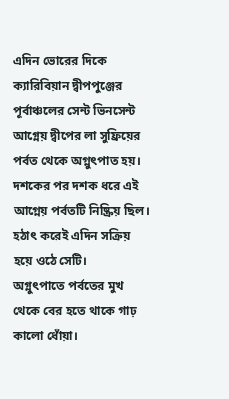এদিন ভোরের দিকে ক্যারিবিয়ান দ্বীপপুঞ্জের পূর্বাঞ্চলের সেন্ট ভিনসেন্ট আগ্নেয় দ্বীপের লা সুফ্রিয়ের পর্বত থেকে অগ্নুৎপাত হয়। দশকের পর দশক ধরে এই আগ্নেয় পর্বতটি নিষ্ক্রিয় ছিল। হঠাৎ করেই এদিন সক্রিয় হয়ে ওঠে সেটি।
অগ্নুৎপাতে পর্বতের মুখ থেকে বের হতে থাকে গাঢ় কালো ধোঁয়া।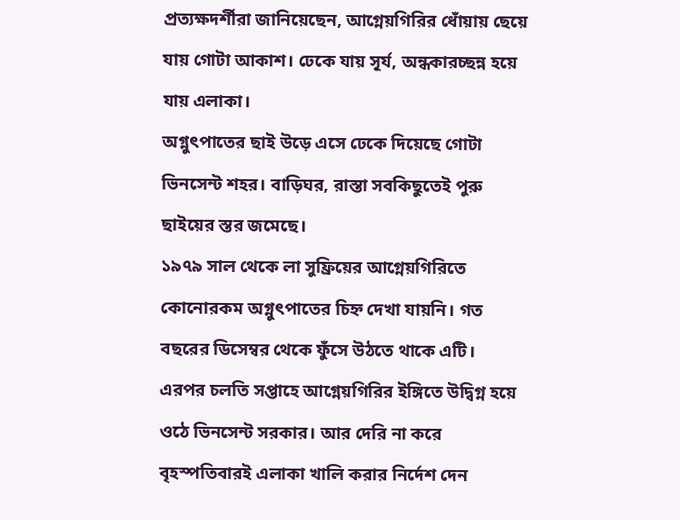প্রত্যক্ষদর্শীরা জানিয়েছেন, আগ্নেয়গিরির ধোঁয়ায় ছেয়ে যায় গোটা আকাশ। ঢেকে যায় সূর্য, অন্ধকারচ্ছন্ন হয়ে যায় এলাকা।
অগ্নুৎপাতের ছাই উড়ে এসে ঢেকে দিয়েছে গোটা ভিনসেন্ট শহর। বাড়িঘর, রাস্তা সবকিছুতেই পুরু ছাইয়ের স্তর জমেছে।
১৯৭৯ সাল থেকে লা সুফ্রিয়ের আগ্নেয়গিরিতে কোনোরকম অগ্নুৎপাতের চিহ্ন দেখা যায়নি। গত বছরের ডিসেম্বর থেকে ফুঁসে উঠতে থাকে এটি।
এরপর চলতি সপ্তাহে আগ্নেয়গিরির ইঙ্গিতে উদ্বিগ্ন হয়ে ওঠে ভিনসেন্ট সরকার। আর দেরি না করে বৃহস্পতিবারই এলাকা খালি করার নির্দেশ দেন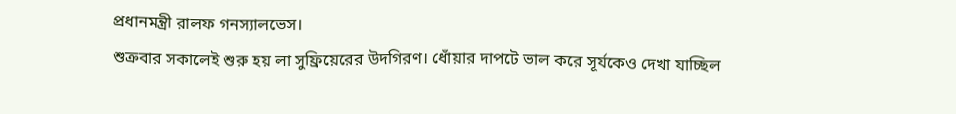প্রধানমন্ত্রী রালফ গনস্যালভেস।
শুক্রবার সকালেই শুরু হয় লা সুফ্রিয়েরের উদগিরণ। ধোঁয়ার দাপটে ভাল করে সূর্যকেও দেখা যাচ্ছিল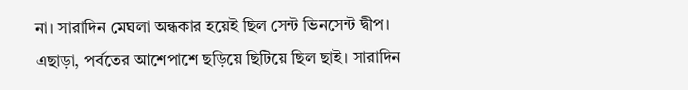না। সারাদিন মেঘলা অন্ধকার হয়েই ছিল সেন্ট ভিনসেন্ট দ্বীপ।
এছাড়া, পর্বতের আশেপাশে ছড়িয়ে ছিটিয়ে ছিল ছাই। সারাদিন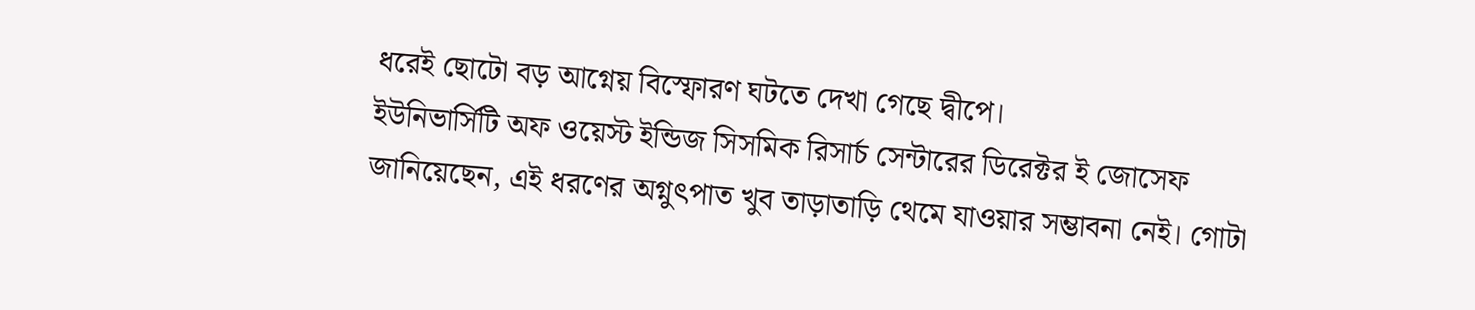ধরেই ছোটো বড় আগ্নেয় বিস্ফোরণ ঘটতে দেখা গেছে দ্বীপে।
ইউনিভার্সিটি অফ ওয়েস্ট ইন্ডিজ সিসমিক রিসার্চ সেন্টারের ডিরেক্টর ই জোসেফ জানিয়েছেন, এই ধরণের অগ্নুৎপাত খুব তাড়াতাড়ি থেমে যাওয়ার সম্ভাবনা নেই। গোটা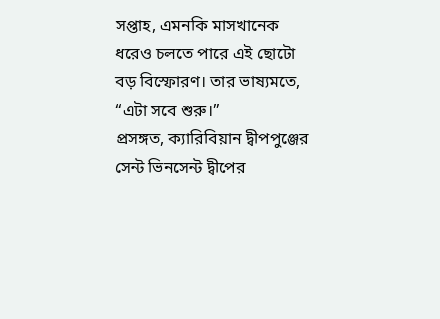সপ্তাহ, এমনকি মাসখানেক ধরেও চলতে পারে এই ছোটো বড় বিস্ফোরণ। তার ভাষ্যমতে, “এটা সবে শুরু।”
প্রসঙ্গত, ক্যারিবিয়ান দ্বীপপুঞ্জের সেন্ট ভিনসেন্ট দ্বীপের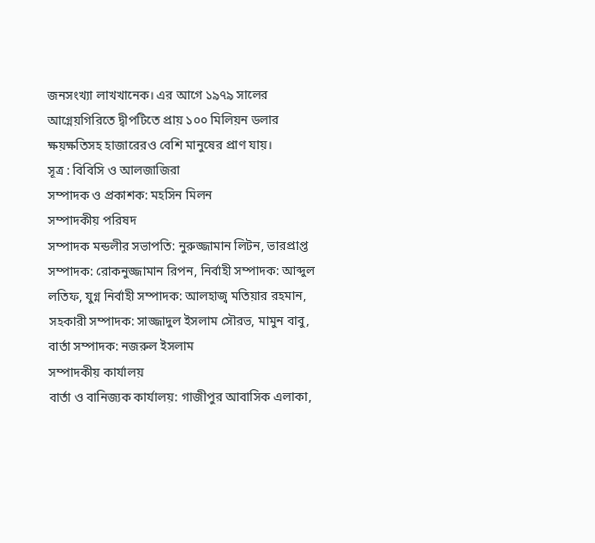জনসংখ্যা লাখখানেক। এর আগে ১৯৭৯ সালের আগ্নেয়গিরিতে দ্বীপটিতে প্রায় ১০০ মিলিয়ন ডলার ক্ষয়ক্ষতিসহ হাজারেরও বেশি মানুষের প্রাণ যায়।
সূত্র : বিবিসি ও আলজাজিরা
সম্পাদক ও প্রকাশক: মহসিন মিলন
সম্পাদকীয় পরিষদ
সম্পাদক মন্ডলীর সভাপতি: নুরুজ্জামান লিটন, ভারপ্রাপ্ত সম্পাদক: রোকনুজ্জামান রিপন, নির্বাহী সম্পাদক: আব্দুল লতিফ, যুগ্ন নির্বাহী সম্পাদক: আলহাজ্ব মতিয়ার রহমান, সহকারী সম্পাদক: সাজ্জাদুল ইসলাম সৌরভ, মামুন বাবু, বার্তা সম্পাদক: নজরুল ইসলাম
সম্পাদকীয় কার্যালয়
বার্তা ও বানিজ্যক কার্যালয়: গাজীপুর আবাসিক এলাকা,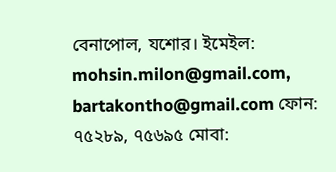বেনাপোল, যশোর। ইমেইল: mohsin.milon@gmail.com, bartakontho@gmail.com ফোন: ৭৫২৮৯, ৭৫৬৯৫ মোবা: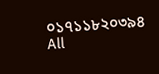০১৭১১৮২০৩৯৪
All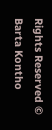Rights Reserved © Barta Kontho